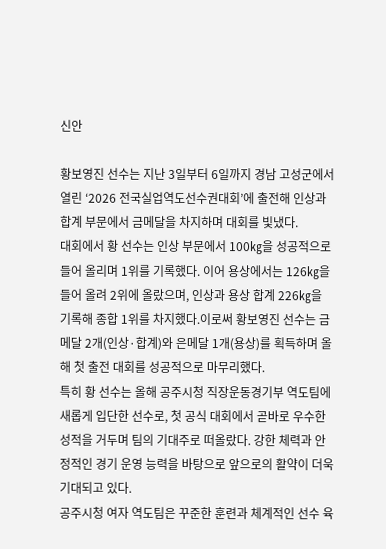신안

황보영진 선수는 지난 3일부터 6일까지 경남 고성군에서 열린 ‘2026 전국실업역도선수권대회’에 출전해 인상과 합계 부문에서 금메달을 차지하며 대회를 빛냈다.
대회에서 황 선수는 인상 부문에서 100㎏을 성공적으로 들어 올리며 1위를 기록했다. 이어 용상에서는 126㎏을 들어 올려 2위에 올랐으며, 인상과 용상 합계 226㎏을 기록해 종합 1위를 차지했다.이로써 황보영진 선수는 금메달 2개(인상·합계)와 은메달 1개(용상)를 획득하며 올해 첫 출전 대회를 성공적으로 마무리했다.
특히 황 선수는 올해 공주시청 직장운동경기부 역도팀에 새롭게 입단한 선수로, 첫 공식 대회에서 곧바로 우수한 성적을 거두며 팀의 기대주로 떠올랐다. 강한 체력과 안정적인 경기 운영 능력을 바탕으로 앞으로의 활약이 더욱 기대되고 있다.
공주시청 여자 역도팀은 꾸준한 훈련과 체계적인 선수 육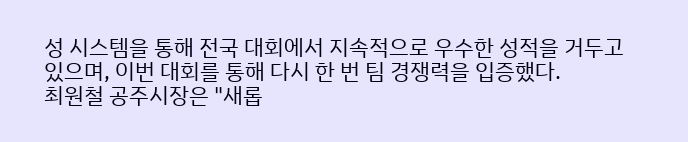성 시스템을 통해 전국 대회에서 지속적으로 우수한 성적을 거두고 있으며, 이번 대회를 통해 다시 한 번 팀 경쟁력을 입증했다.
최원철 공주시장은 "새롭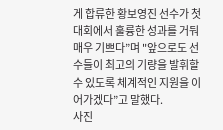게 합류한 황보영진 선수가 첫 대회에서 훌륭한 성과를 거둬 매우 기쁘다”며 "앞으로도 선수들이 최고의 기량을 발휘할 수 있도록 체계적인 지원을 이어가겠다”고 말했다.
사진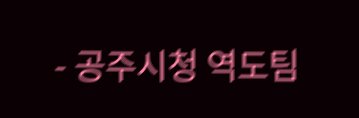- 공주시청 역도팀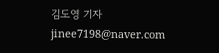김도영 기자 jinee7198@naver.com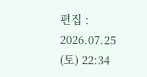편집 : 2026.07.25 (토) 22:34